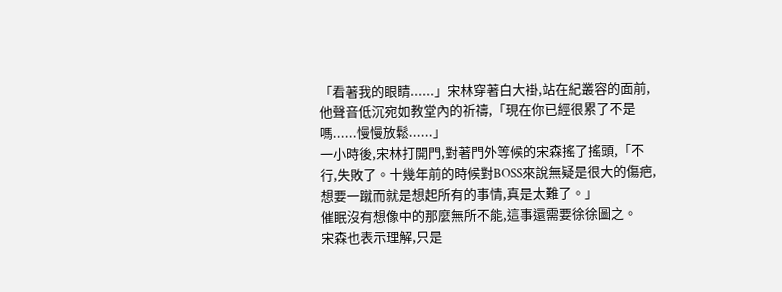「看著我的眼睛......」宋林穿著白大褂,站在紀叢容的面前,他聲音低沉宛如教堂內的祈禱,「現在你已經很累了不是嗎......慢慢放鬆......」
一小時後,宋林打開門,對著門外等候的宋森搖了搖頭,「不行,失敗了。十幾年前的時候對BOSS來說無疑是很大的傷疤,想要一蹴而就是想起所有的事情,真是太難了。」
催眠沒有想像中的那麼無所不能,這事還需要徐徐圖之。
宋森也表示理解,只是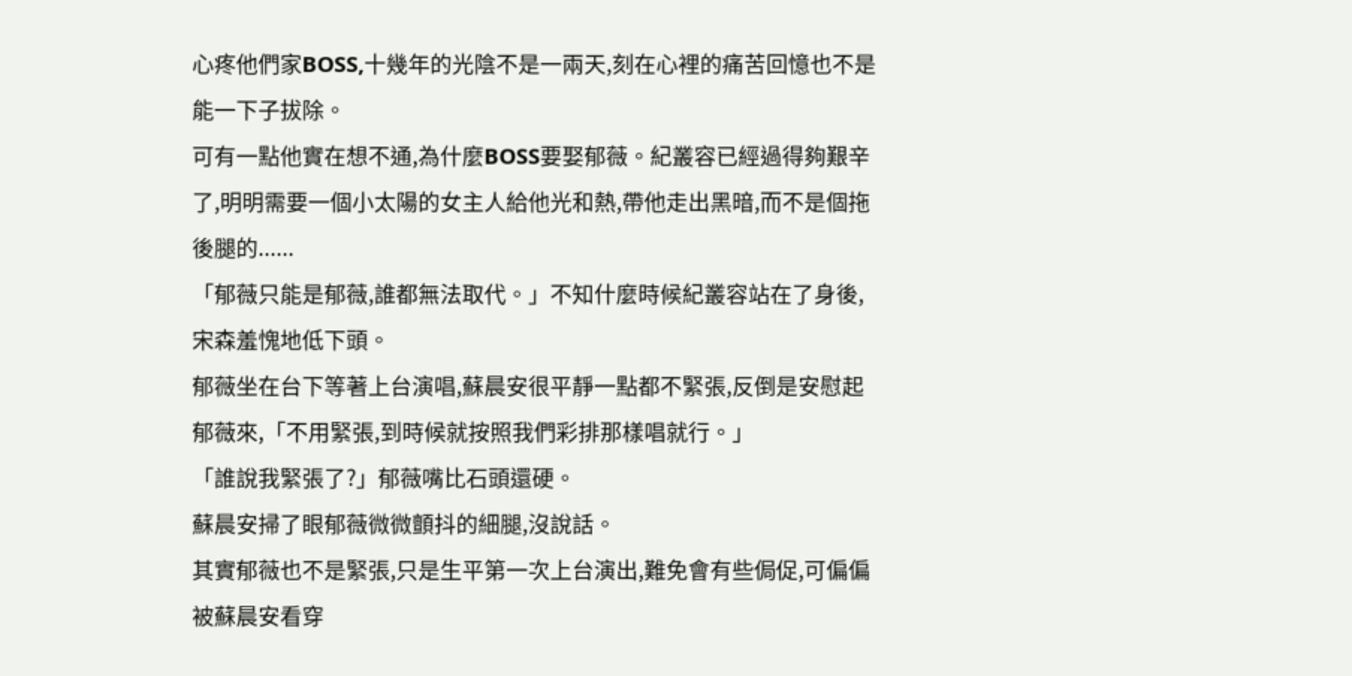心疼他們家BOSS,十幾年的光陰不是一兩天,刻在心裡的痛苦回憶也不是能一下子拔除。
可有一點他實在想不通,為什麼BOSS要娶郁薇。紀叢容已經過得夠艱辛了,明明需要一個小太陽的女主人給他光和熱,帶他走出黑暗,而不是個拖後腿的......
「郁薇只能是郁薇,誰都無法取代。」不知什麼時候紀叢容站在了身後,宋森羞愧地低下頭。
郁薇坐在台下等著上台演唱,蘇晨安很平靜一點都不緊張,反倒是安慰起郁薇來,「不用緊張,到時候就按照我們彩排那樣唱就行。」
「誰說我緊張了?」郁薇嘴比石頭還硬。
蘇晨安掃了眼郁薇微微顫抖的細腿,沒說話。
其實郁薇也不是緊張,只是生平第一次上台演出,難免會有些侷促,可偏偏被蘇晨安看穿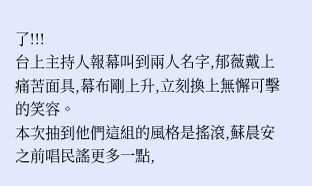了!!!
台上主持人報幕叫到兩人名字,郁薇戴上痛苦面具,幕布剛上升,立刻換上無懈可擊的笑容。
本次抽到他們這組的風格是搖滾,蘇晨安之前唱民謠更多一點,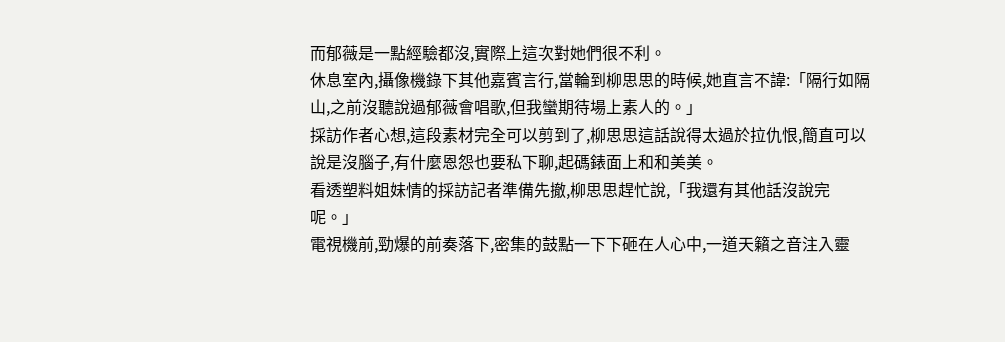而郁薇是一點經驗都沒,實際上這次對她們很不利。
休息室內,攝像機錄下其他嘉賓言行,當輪到柳思思的時候,她直言不諱:「隔行如隔山,之前沒聽說過郁薇會唱歌,但我蠻期待場上素人的。」
採訪作者心想,這段素材完全可以剪到了,柳思思這話說得太過於拉仇恨,簡直可以說是沒腦子,有什麼恩怨也要私下聊,起碼錶面上和和美美。
看透塑料姐妹情的採訪記者準備先撤,柳思思趕忙說,「我還有其他話沒說完呢。」
電視機前,勁爆的前奏落下,密集的鼓點一下下砸在人心中,一道天籟之音注入靈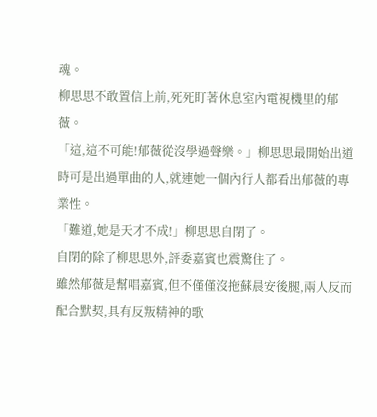魂。
柳思思不敢置信上前,死死盯著休息室內電視機里的郁薇。
「這,這不可能!郁薇從沒學過聲樂。」柳思思最開始出道時可是出過單曲的人,就連她一個內行人都看出郁薇的專業性。
「難道,她是天才不成!」柳思思自閉了。
自閉的除了柳思思外,評委嘉賓也震驚住了。
雖然郁薇是幫唱嘉賓,但不僅僅沒拖蘇晨安後腿,兩人反而配合默契,具有反叛精神的歌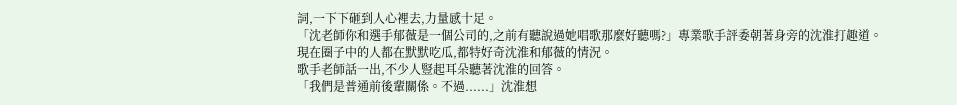詞,一下下砸到人心裡去,力量感十足。
「沈老師你和選手郁薇是一個公司的,之前有聽說過她唱歌那麼好聽嗎?」專業歌手評委朝著身旁的沈淮打趣道。
現在圈子中的人都在默默吃瓜,都特好奇沈淮和郁薇的情況。
歌手老師話一出,不少人豎起耳朵聽著沈淮的回答。
「我們是普通前後輩關係。不過......」沈淮想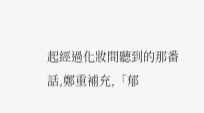起經過化妝間聽到的那番話,鄭重補充,「郁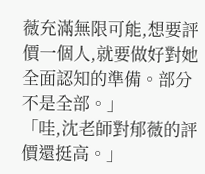薇充滿無限可能,想要評價一個人,就要做好對她全面認知的準備。部分不是全部。」
「哇,沈老師對郁薇的評價還挺高。」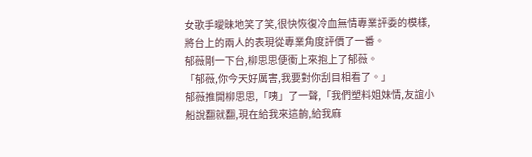女歌手曖昧地笑了笑,很快恢復冷血無情專業評委的模樣,將台上的兩人的表現從專業角度評價了一番。
郁薇剛一下台,柳思思便衝上來抱上了郁薇。
「郁薇,你今天好厲害,我要對你刮目相看了。」
郁薇推開柳思思,「咦」了一聲,「我們塑料姐妹情,友誼小船說翻就翻,現在給我來這齣,給我麻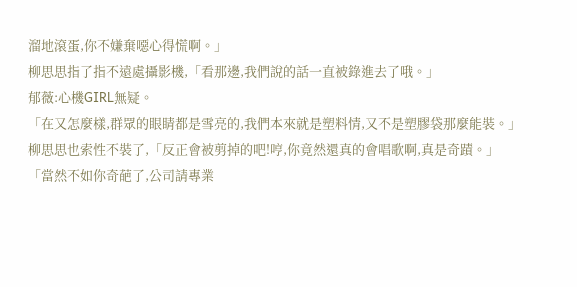溜地滾蛋,你不嫌棄噁心得慌啊。」
柳思思指了指不遠處攝影機,「看那邊,我們說的話一直被錄進去了哦。」
郁薇:心機GIRL無疑。
「在又怎麼樣,群眾的眼睛都是雪亮的,我們本來就是塑料情,又不是塑膠袋那麼能裝。」
柳思思也索性不裝了,「反正會被剪掉的吧!哼,你竟然還真的會唱歌啊,真是奇蹟。」
「當然不如你奇葩了,公司請專業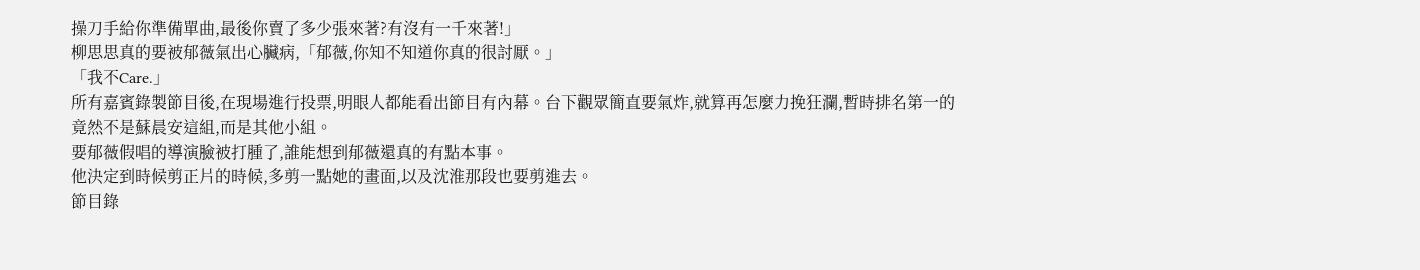操刀手給你準備單曲,最後你賣了多少張來著?有沒有一千來著!」
柳思思真的要被郁薇氣出心臟病,「郁薇,你知不知道你真的很討厭。」
「我不Care.」
所有嘉賓錄製節目後,在現場進行投票,明眼人都能看出節目有內幕。台下觀眾簡直要氣炸,就算再怎麼力挽狂瀾,暫時排名第一的竟然不是蘇晨安這組,而是其他小組。
要郁薇假唱的導演臉被打腫了,誰能想到郁薇還真的有點本事。
他決定到時候剪正片的時候,多剪一點她的畫面,以及沈淮那段也要剪進去。
節目錄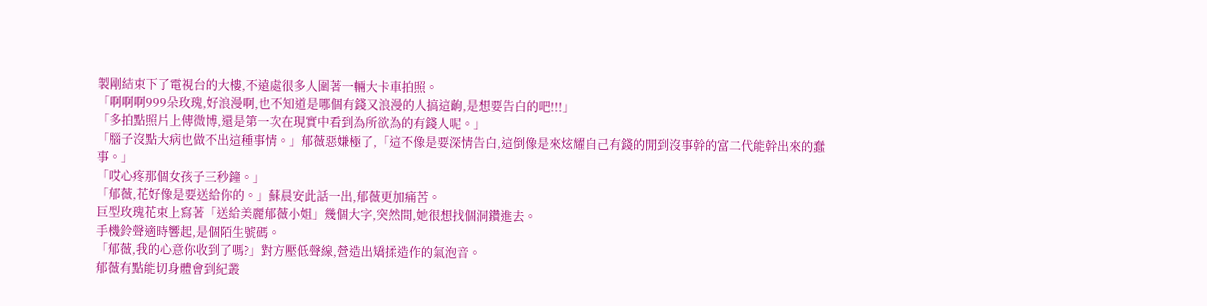製剛結束下了電視台的大樓,不遠處很多人圍著一輛大卡車拍照。
「啊啊啊999朵玫瑰,好浪漫啊,也不知道是哪個有錢又浪漫的人搞這齣,是想要告白的吧!!!」
「多拍點照片上傳微博,還是第一次在現實中看到為所欲為的有錢人呢。」
「腦子沒點大病也做不出這種事情。」郁薇惡嫌極了,「這不像是要深情告白,這倒像是來炫耀自己有錢的閒到沒事幹的富二代能幹出來的蠢事。」
「哎心疼那個女孩子三秒鐘。」
「郁薇,花好像是要送給你的。」蘇晨安此話一出,郁薇更加痛苦。
巨型玫瑰花束上寫著「送給美麗郁薇小姐」幾個大字,突然間,她很想找個洞鑽進去。
手機鈴聲適時響起,是個陌生號碼。
「郁薇,我的心意你收到了嗎?」對方壓低聲線,營造出矯揉造作的氣泡音。
郁薇有點能切身體會到紀叢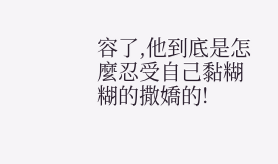容了,他到底是怎麼忍受自己黏糊糊的撒嬌的!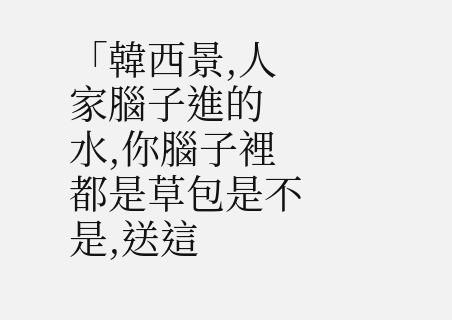「韓西景,人家腦子進的水,你腦子裡都是草包是不是,送這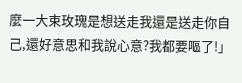麼一大束玫瑰是想送走我還是送走你自己,還好意思和我說心意?我都要嘔了!」